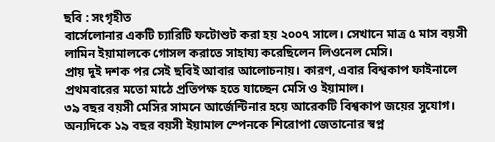ছবি : সংগৃহীত
বার্সেলোনার একটি চ্যারিটি ফটোশুট করা হয় ২০০৭ সালে। সেখানে মাত্র ৫ মাস বয়সী লামিন ইয়ামালকে গোসল করাতে সাহায্য করেছিলেন লিওনেল মেসি।
প্রায় দুই দশক পর সেই ছবিই আবার আলোচনায়। কারণ, এবার বিশ্বকাপ ফাইনালে প্রথমবারের মতো মাঠে প্রতিপক্ষ হতে যাচ্ছেন মেসি ও ইয়ামাল।
৩৯ বছর বয়সী মেসির সামনে আর্জেন্টিনার হয়ে আরেকটি বিশ্বকাপ জয়ের সুযোগ। অন্যদিকে ১৯ বছর বয়সী ইয়ামাল স্পেনকে শিরোপা জেতানোর স্বপ্ন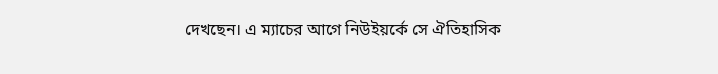দেখছেন। এ ম্যাচের আগে নিউইয়র্কে সে ঐতিহাসিক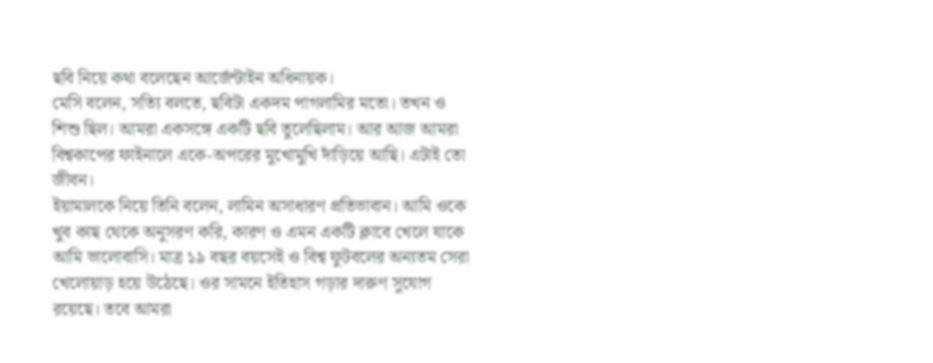ছবি নিয়ে কথা বলেছেন আর্জেন্টাইন অধিনায়ক।
মেসি বলেন, সত্যি বলতে, ছবিটা একদম পাগলামির মতো। তখন ও শিশু ছিল। আমরা একসঙ্গে একটি ছবি তুলেছিলাম। আর আজ আমরা বিশ্বকাপের ফাইনালে একে-অপরের মুখোমুখি দাঁড়িয়ে আছি। এটাই তো জীবন।
ইয়ামালকে নিয়ে তিনি বলেন, লামিন অসাধারণ প্রতিভাবান। আমি ওকে খুব কাছ থেকে অনুসরণ করি, কারণ ও এমন একটি ক্লাবে খেলে যাকে আমি ভালোবাসি। মাত্র ১৯ বছর বয়সেই ও বিশ্ব ফুটবলের অন্যতম সেরা খেলোয়াড় হয়ে উঠেছে। ওর সামনে ইতিহাস গড়ার দারুণ সুযোগ রয়েছে। তবে আমরা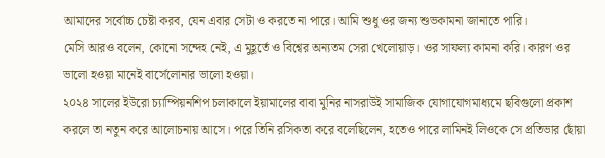আমাদের সর্বোচ্চ চেষ্টা করব, যেন এবার সেটা ও করতে না পারে। আমি শুধু ওর জন্য শুভকামনা জানাতে পারি।
মেসি আরও বলেন, কোনো সন্দেহ নেই, এ মুহূর্তে ও বিশ্বের অন্যতম সেরা খেলোয়াড়। ওর সাফল্য কামনা করি। কারণ ওর ভালো হওয়া মানেই বার্সেলোনার ভালো হওয়া।
২০২৪ সালের ইউরো চ্যাম্পিয়নশিপ চলাকালে ইয়ামালের বাবা মুনির নাসরাউই সামাজিক যোগাযোগমাধ্যমে ছবিগুলো প্রকাশ করলে তা নতুন করে আলোচনায় আসে। পরে তিনি রসিকতা করে বলেছিলেন, হতেও পারে লামিনই লিওকে সে প্রতিভার ছোঁয়া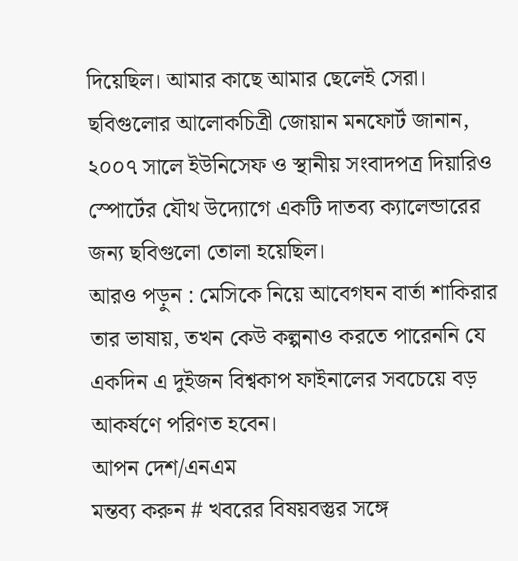দিয়েছিল। আমার কাছে আমার ছেলেই সেরা।
ছবিগুলোর আলোকচিত্রী জোয়ান মনফোর্ট জানান, ২০০৭ সালে ইউনিসেফ ও স্থানীয় সংবাদপত্র দিয়ারিও স্পোর্টের যৌথ উদ্যোগে একটি দাতব্য ক্যালেন্ডারের জন্য ছবিগুলো তোলা হয়েছিল।
আরও পড়ুন : মেসিকে নিয়ে আবেগঘন বার্তা শাকিরার
তার ভাষায়, তখন কেউ কল্পনাও করতে পারেননি যে একদিন এ দুইজন বিশ্বকাপ ফাইনালের সবচেয়ে বড় আকর্ষণে পরিণত হবেন।
আপন দেশ/এনএম
মন্তব্য করুন # খবরের বিষয়বস্তুর সঙ্গে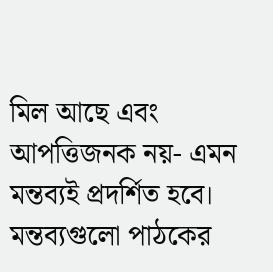মিল আছে এবং আপত্তিজনক নয়- এমন মন্তব্যই প্রদর্শিত হবে। মন্তব্যগুলো পাঠকের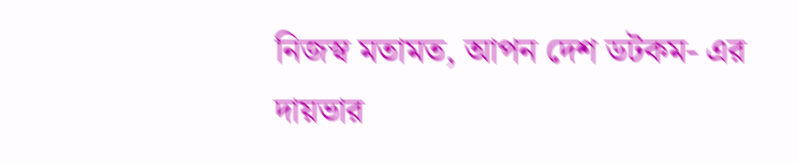নিজস্ব মতামত, আপন দেশ ডটকম- এর দায়ভার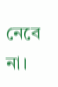নেবে না।